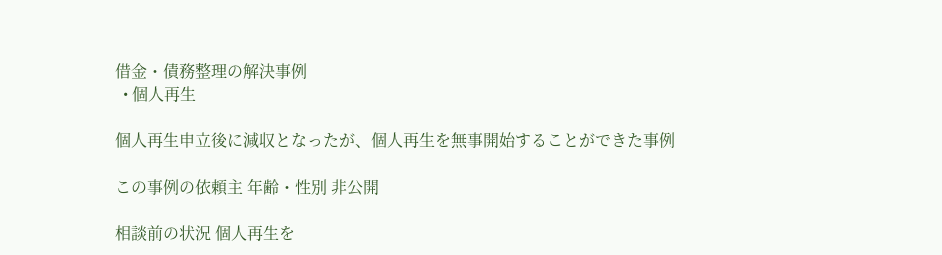借金・債務整理の解決事例
  • 個人再生

個人再生申立後に減収となったが、個人再生を無事開始することができた事例

この事例の依頼主 年齢・性別 非公開

相談前の状況 個人再生を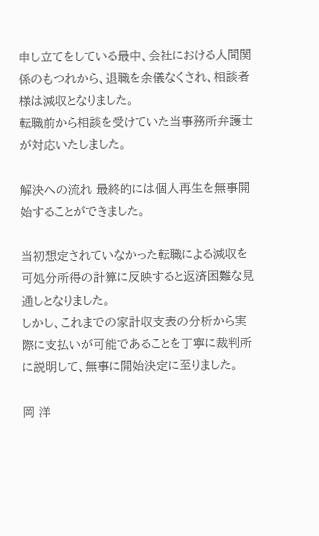申し立てをしている最中、会社における人間関係のもつれから、退職を余儀なくされ、相談者様は減収となりました。
転職前から相談を受けていた当事務所弁護士が対応いたしました。

解決への流れ 最終的には個人再生を無事開始することができました。

当初想定されていなかった転職による減収を可処分所得の計算に反映すると返済困難な見通しとなりました。
しかし、これまでの家計収支表の分析から実際に支払いが可能であることを丁寧に裁判所に説明して、無事に開始決定に至りました。

岡 洋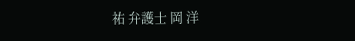祐 弁護士 岡 洋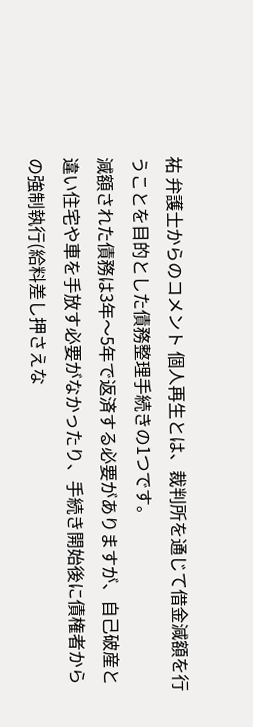祐 弁護士からのコメント 個人再生とは、裁判所を通じて借金減額を行うことを目的とした債務整理手続きの1つです。
減額された債務は3年〜5年で返済する必要がありますが、自己破産と違い住宅や車を手放す必要がなかったり、手続き開始後に債権者からの強制執行(給料差し押さえな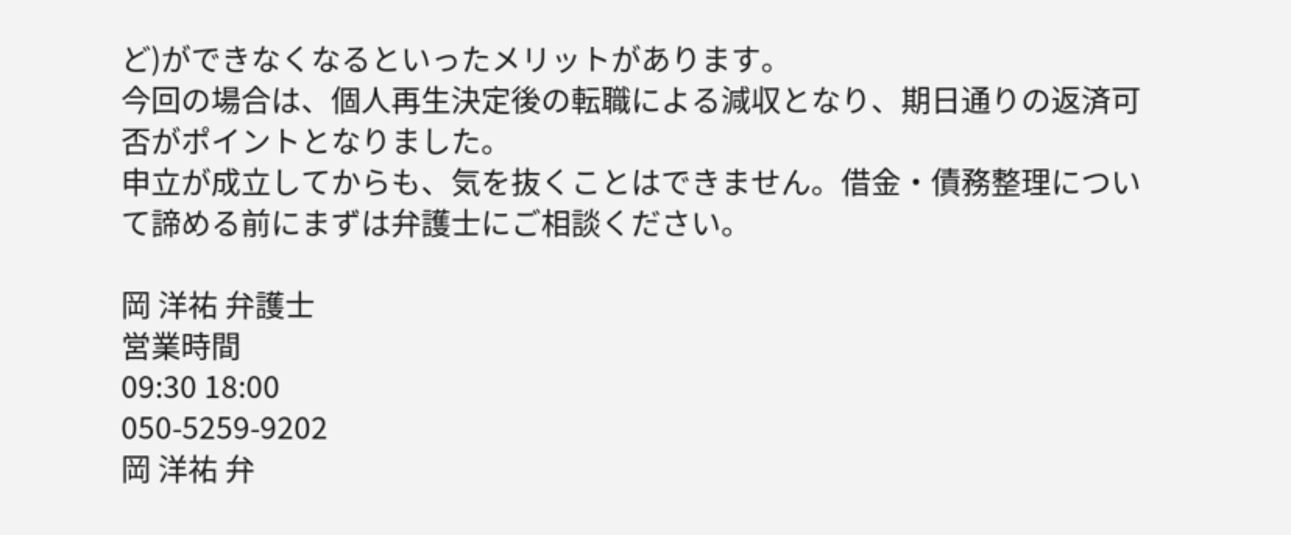ど)ができなくなるといったメリットがあります。
今回の場合は、個人再生決定後の転職による減収となり、期日通りの返済可否がポイントとなりました。
申立が成立してからも、気を抜くことはできません。借金・債務整理について諦める前にまずは弁護士にご相談ください。

岡 洋祐 弁護士
営業時間
09:30 18:00
050-5259-9202
岡 洋祐 弁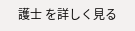護士 を詳しく見る